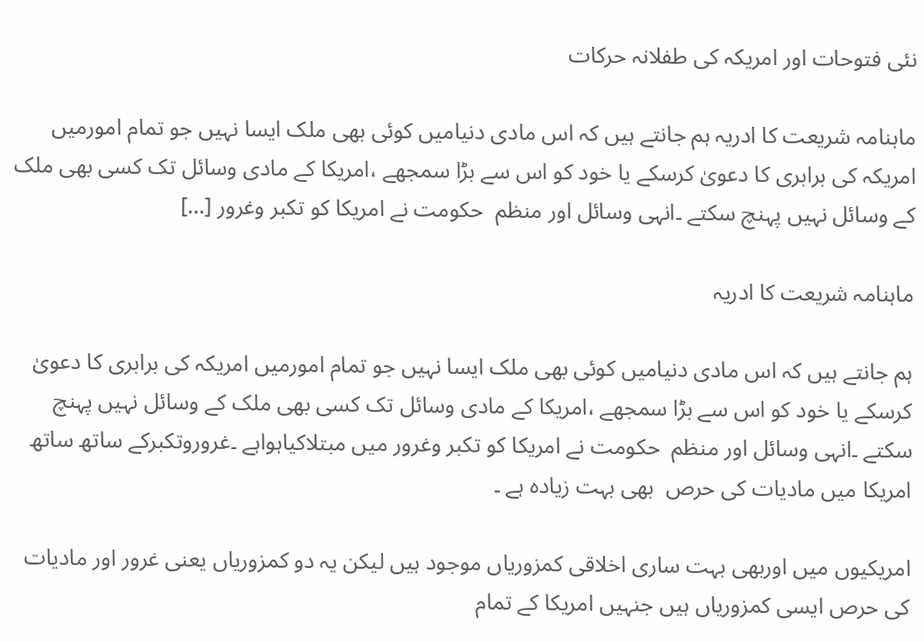نئی فتوحات اور امریکہ کی طفلانہ حرکات

ماہنامہ شریعت کا ادریہ ہم جانتے ہیں کہ اس مادی دنیامیں کوئی بھی ملک ایسا نہیں جو تمام امورمیں امریکہ کی برابری کا دعویٰ کرسکے یا خود کو اس سے بڑا سمجھے ،امریکا کے مادی وسائل تک کسی بھی ملک کے وسائل نہیں پہنچ سکتے ۔انہی وسائل اور منظم  حکومت نے امریکا کو تکبر وغرور […]

ماہنامہ شریعت کا ادریہ

ہم جانتے ہیں کہ اس مادی دنیامیں کوئی بھی ملک ایسا نہیں جو تمام امورمیں امریکہ کی برابری کا دعویٰ کرسکے یا خود کو اس سے بڑا سمجھے ،امریکا کے مادی وسائل تک کسی بھی ملک کے وسائل نہیں پہنچ سکتے ۔انہی وسائل اور منظم  حکومت نے امریکا کو تکبر وغرور میں مبتلاکیاہواہے ۔غروروتکبرکے ساتھ ساتھ امریکا میں مادیات کی حرص  بھی بہت زیادہ ہے ۔

امریکیوں میں اوربھی بہت ساری اخلاقی کمزوریاں موجود ہیں لیکن یہ دو کمزوریاں یعنی غرور اور مادیات کی حرص ایسی کمزوریاں ہیں جنہیں امریکا کے تمام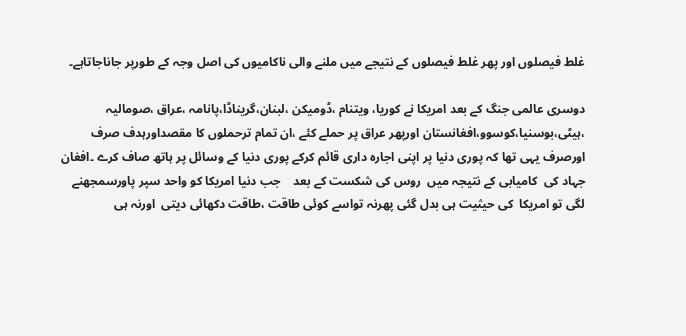غلط فیصلوں اور پھر غلط فیصلوں کے نتیجے میں ملنے والی ناکامیوں کی اصل وجہ کے طورپر جاناجاتاہے۔

دوسری عالمی جنگ کے بعد امریکا نے کوریا، ویتنام ،ڈومیکن ،لبنان،گریناڈا،پانامہ ،عراق ،صومالیہ ،ہیٹی،بوسنیا،کوسوو،افغانستان اورپھر عراق پر حملے کئے ،ان تمام ترحملوں کا مقصداورہدف صرف اورصرف یہی تھا کہ پوری دنیا پر اپنی اجارہ داری قائم کرکے پوری دنیا کے وسائل پر ہاتھ صاف کرے ۔افغان جہاد کی  کامیابی کے نتیجہ میں  روس کی شکست کے بعد    جب دنیا امریکا کو واحد سپر پاورسمجھنے لگی تو امریکا  کی حیثیت ہی بدل گئی پھرنہ تواسے کوئی طاقت ،طاقت دکھائی دیتی  اورنہ ہی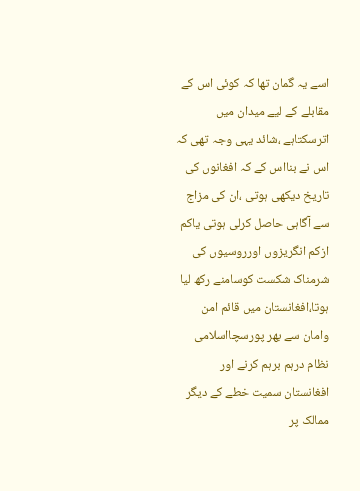اسے یہ گمان تھا کہ کوئی اس کے مقابلے کے لیے میدان میں اترسکتاہے ،شائد یہی وجہ تھی کہ اس نے بنااس کے کہ افغانوں کی تاریخ دیکھی ہوتی ،ان کی مزاج سے آگاہی حاصل کرلی ہوتی یاکم ازکم انگریزوں اورروسیوں کی شرمناک شکست کوسامنے رکھ لیا ہوتا،افغانستان میں قائم امن وامان سے بھر پورسچااسلامی نظام درہم برہم کرنے اور افغانستان سمیت خطے کے دیگر ممالک پر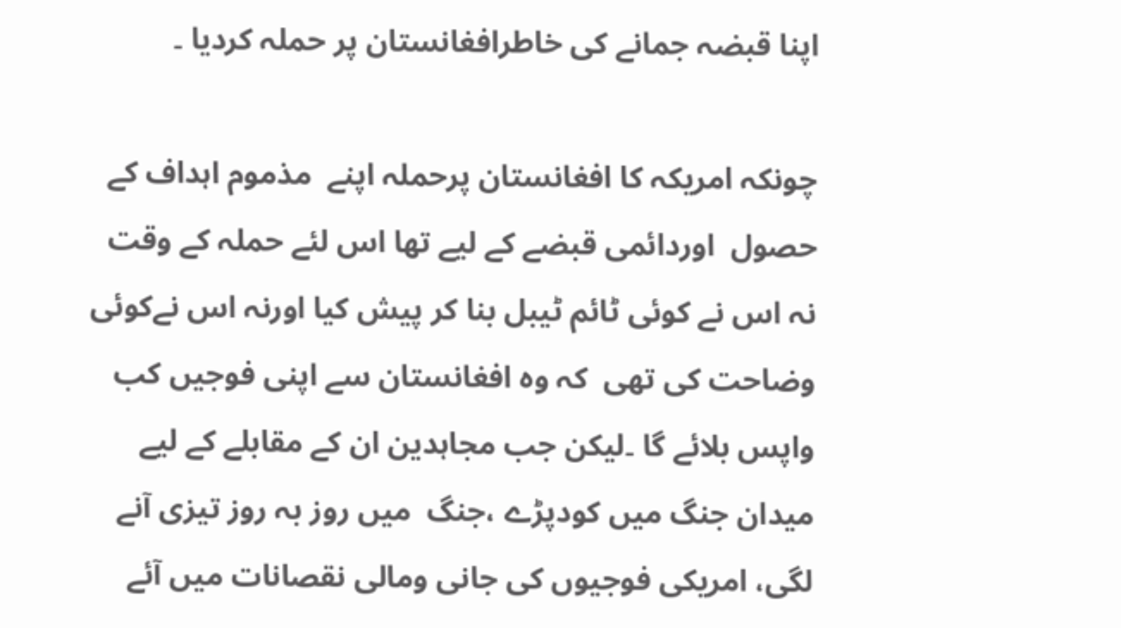اپنا قبضہ جمانے کی خاطرافغانستان پر حملہ کردیا ۔

چونکہ امریکہ کا افغانستان پرحملہ اپنے  مذموم اہداف کے حصول  اوردائمی قبضے کے لیے تھا اس لئے حملہ کے وقت   نہ اس نے کوئی ٹائم ٹیبل بنا کر پیش کیا اورنہ اس نےکوئی وضاحت کی تھی  کہ وہ افغانستان سے اپنی فوجیں کب واپس بلائے گا ۔لیکن جب مجاہدین ان کے مقابلے کے لیے میدان جنگ میں کودپڑے ،جنگ  میں روز بہ روز تیزی آنے لگی، امریکی فوجیوں کی جانی ومالی نقصانات میں آئے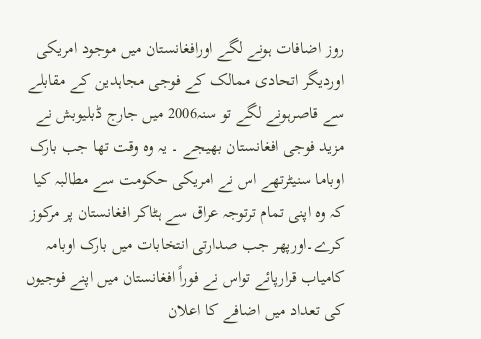روز اضافات ہونے لگے اورافغانستان میں موجود امریکی اوردیگر اتحادی ممالک کے فوجی مجاہدین کے مقابلے سے قاصرہونے لگے تو سنہ2006 میں جارج ڈبلیوبش نے مزید فوجی افغانستان بھیجے ۔ یہ وہ وقت تھا جب بارک اوباما سنیٹرتھے اس نے امریکی حکومت سے مطالبہ کیا کہ وہ اپنی تمام ترتوجہ عراق سے ہٹاکر افغانستان پر مرکوز کرے۔اورپھر جب صدارتی انتخابات میں بارک اوبامہ کامیاب قرارپائے تواس نے فوراً افغانستان میں اپنے فوجیوں کی تعداد میں اضافے کا اعلان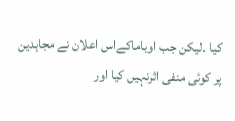کیا ۔لیکن جب اوباماکےاس اعلان نے مجاہدین پر کوئی منفی اثرنہیں کیا اور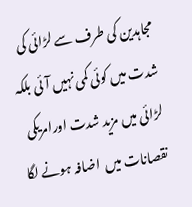مجاہدین کی طرف سے لڑائی کی شدت میں کوئی کمی نہیں آئی بلکہ لڑائی میں مزید شدت اورامریکی نقصانات میں  اضافہ ہونے لگا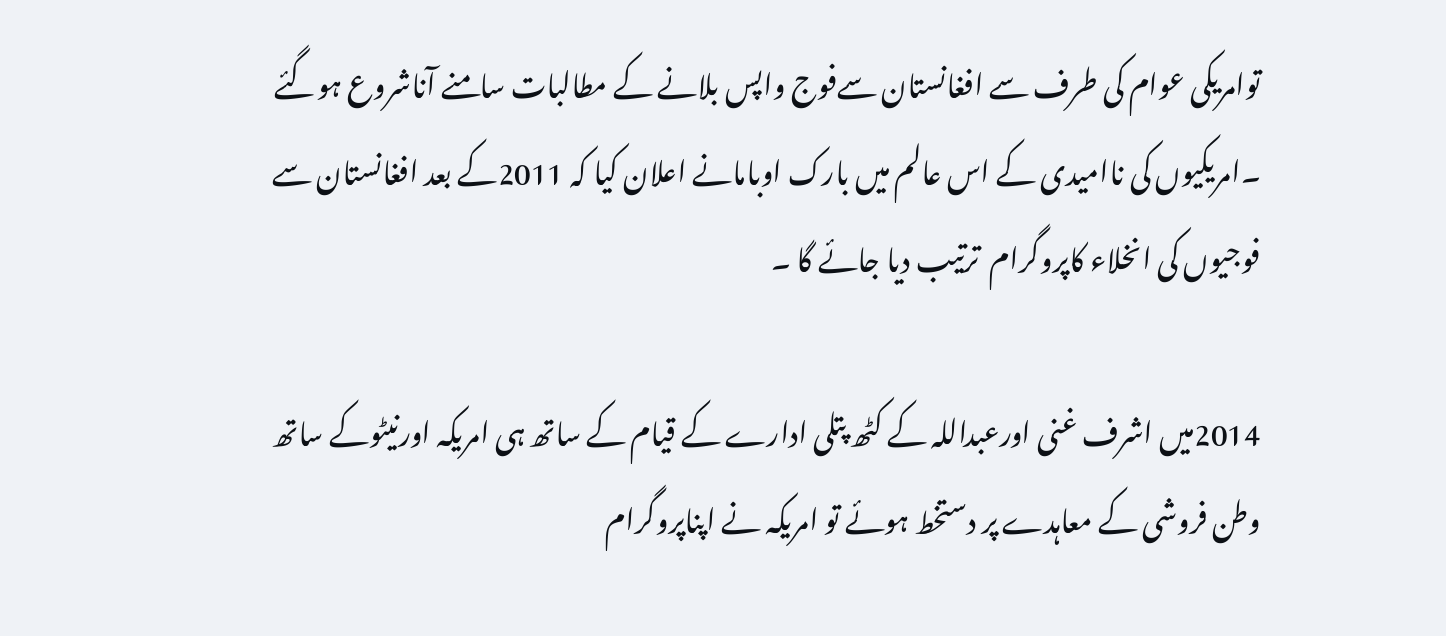توامریکی عوام کی طرف سے افغانستان سےفوج واپس بلانے کے مطالبات سامنے آناشروع ہوگئے ۔امریکیوں کی ناامیدی کے اس عالم میں بارک اوبامانے اعلان کیا کہ 2011کے بعد افغانستان سے فوجیوں کی انخلاء کاپروگرام  ترتیب دیا جائے گا ۔

2014میں اشرف غنی اورعبداللہ کے کٹھ پتلی ادارے کے قیام کے ساتھ ہی امریکہ اورنیٹوکے ساتھ وطن فروشی کے معاہدے پر دستخط ہوئے تو امریکہ نے اپناپروگرام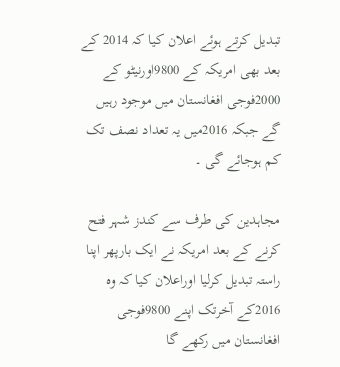تبدیل کرتے ہوئے اعلان کیا کہ 2014 کے بعد بھی امریکہ کے 9800اورنیٹو کے 2000فوجی افغانستان میں موجود رہیں گے جبکہ 2016میں یہ تعداد نصف تک کم ہوجائے گی ۔

مجاہدین کی طرف سے کندز شہر فتح کرنے کے بعد امریکہ نے ایک بارپھر اپنا راستہ تبدیل کرلیا اوراعلان کیا کہ وہ 2016کے آخرتک اپنے 9800فوجی افغانستان میں رکھے گا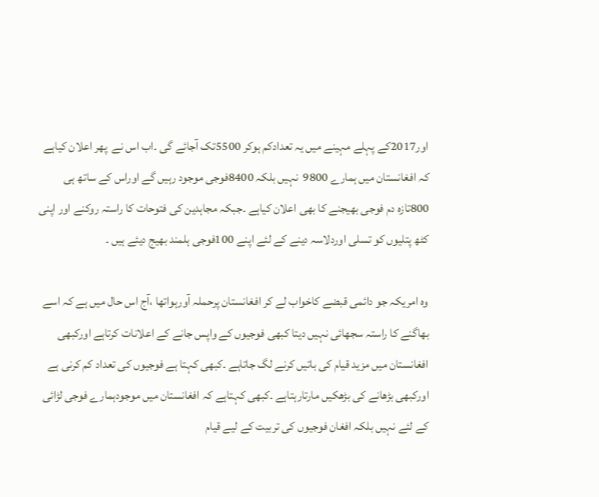اور2017کے پہلے مہینے میں یہ تعدادکم ہوکر 5500تک آجائے گی ۔اب اس نے  پھر اعلان کیاہے کہ افغانستان میں ہمارے 9800  نہیں بلکہ 8400فوجی موجود رہیں گے اوراس کے ساتھ ہی 800تازہ دم فوجی بھیجنے کا بھی اعلان کیاہے ۔جبکہ مجاہدین کی فتوحات کا راستہ روکنے اور اپنی کٹھ پتلیوں کو تسلی اوردلاسہ دینے کے لئے اپنے 100فوجی ہلمند بھیج دیئے ہیں ۔

وہ امریکہ جو دائمی قبضے کاخواب لے کر افغانستان پرحملہ آورہواتھا ،آج اس حال میں ہے کہ اسے بھاگنے کا راستہ سجھائی نہیں دیتا کبھی فوجیوں کے واپس جانے کے اعلانات کرتاہے اورکبھی افغانستان میں مزید قیام کی باتیں کرنے لگ جاتاہے ۔کبھی کہتا ہے فوجیوں کی تعداد کم کرنی ہے اورکبھی بڑھانے کی بڑھکیں مارتارہتاہے ۔کبھی کہتاہے کہ افغانستان میں موجودہمارے فوجی لڑائی کے لئے نہیں بلکہ افغان فوجیوں کی تربیت کے لیے قیام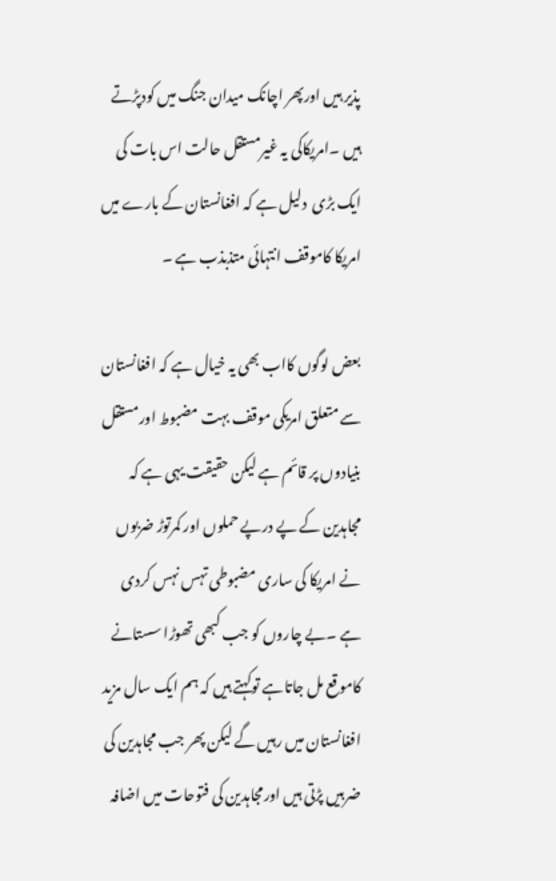پذیر ہیں اورپھر اچانک میدان جنگ میں کودپڑتے ہیں ۔امریکاکی یہ غیرمستقل حالت اس بات کی ایک بڑی  دلیل ہے کہ افغانستان کے بارے میں امریکا کاموقف انتہائی متذبذب ہے ۔

بعض لوگوں کااب بھی یہ خیال ہے کہ افغانستان سے متعلق امریکی موقف بہت مضبوط اورمستقل بنیادوں پر قائم ہے لیکن حقیقت یہی ہے کہ مجاہدین کے پے درپے حملوں اور کمرتوڑ ضربوں نے امریکا کی ساری مضبوطی تہس نہس کردی ہے ۔بے چاروں کو جب کبھی تھوڑا سستانے کاموقع مل جاتاہے توکہتے ہیں کہ ہم ایک سال مزید افغانستان میں رہیں گے لیکن پھر جب مجاہدین کی ضربیں پڑتی ہیں اورمجاہدین کی فتوحات میں اضافہ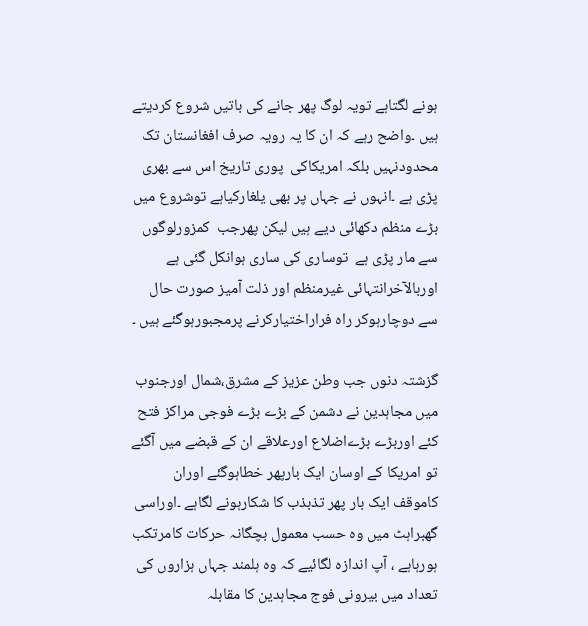ہونے لگتاہے تویہ لوگ پھر جانے کی باتیں شروع کردیتے ہیں ۔واضح رہے کہ ان کا یہ رویہ صرف افغانستان تک محدودنہیں بلکہ امریکاکی  پوری تاریخ اس سے بھری پڑی ہے ۔انہوں نے جہاں پر بھی یلغارکیاہے توشروع میں بڑے منظم دکھائی دیے ہیں لیکن پھرجب  کمزورلوگوں سے مار پڑی ہے  توساری کی ساری ہوانکل گئی ہے  اوربالآخرانتہائی غیرمنظم اور ذلت آمیز صورت حال سے دوچارہوکر راہ فراراختیارکرنے پرمجبورہوگئے ہیں ۔

گزشتہ دنوں جب وطن عزیز کے مشرق،شمال اورجنوب میں مجاہدین نے دشمن کے بڑے بڑے فوجی مراکز فتح کئے اوربڑے بڑےاضلاع اورعلاقے ان کے قبضے میں آگئے تو امریکا کے اوسان ایک بارپھر خطاہوگئے اوران کاموقف ایک بار پھر تذبذب کا شکارہونے لگاہے ۔اوراسی گھبراہٹ میں وہ حسب معمول بچگانہ حرکات کامرتکب ہورہاہے ، آپ اندازہ لگائیے کہ وہ ہلمند جہاں ہزاروں کی تعداد میں بیرونی فوج مجاہدین کا مقابلہ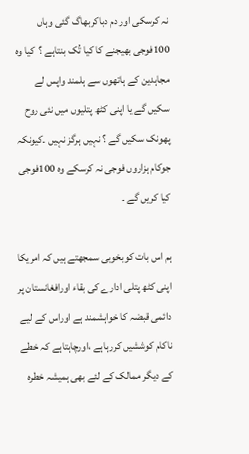نہ کرسکی اور دم دباکربھاگ گئی وہاں 100فوجی بھیجنے کا کیا تُک بنتاہے ؟  کیا وہ مجاہدین کے ہاتھوں سے ہلمند واپس لے سکیں گے یا اپنی کٹھ پتلیوں میں نئی روح پھونک سکیں گے ؟ نہیں ہرگز نہیں ۔کیونکہ جوکام ہزاروں فوجی نہ کرسکے وہ 100فوجی کیا کریں گے ۔

ہم اس بات کوبخوبی سمجھتے ہیں کہ امریکا اپنی کٹھ پتلی ادارے کی بقاء اورافغانستان پر دائمی قبضہ کا خواہشمند ہے اوراس کے لیے ناکام کوششیں کررہاہے ،اورچاہتاہے کہ خطے کے دیگر ممالک کے لئے بھی ہمیشہ خطرہ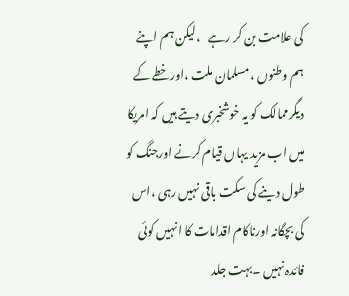کی علامت بن کر رہے   ،لیکن ہم اپنے ہم وطنوں ،مسلمان ملت ،اورخطے کے دیگرممالک کو یہ خوشخبری دیتے ہیں کہ امریکا میں اب مزید یہاں قیام کرنے اورجنگ کو طول دینے کی سکت باقی نہیں رہی ،اس کی بچگانہ اورناکام اقدامات کا انہیں کوئی فائدہ نہیں ۔بہت جلد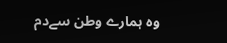وہ ہمارے وطن سےدم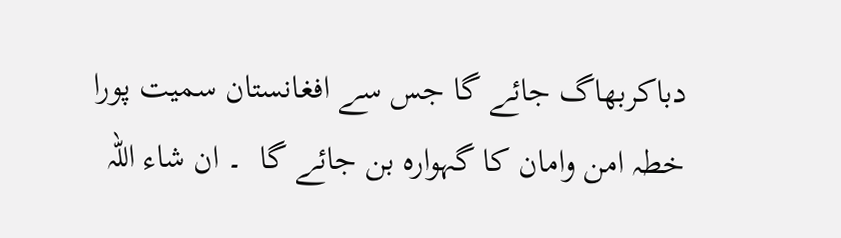دباکربھاگ جائے گا جس سے افغانستان سمیت پورا خطہ امن وامان کا گہوارہ بن جائے گا  ۔ ان شاء اللہ